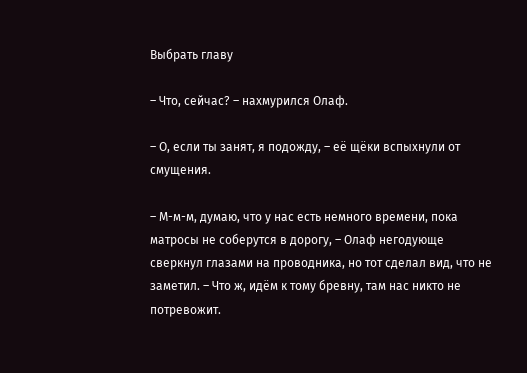Выбрать главу

– Что, сейчас? – нахмурился Олаф.

– О, если ты занят, я подожду, – её щёки вспыхнули от смущения.

– М-м-м, думаю, что у нас есть немного времени, пока матросы не соберутся в дорогу, – Олаф негодующе сверкнул глазами на проводника, но тот сделал вид, что не заметил. – Что ж, идём к тому бревну, там нас никто не потревожит.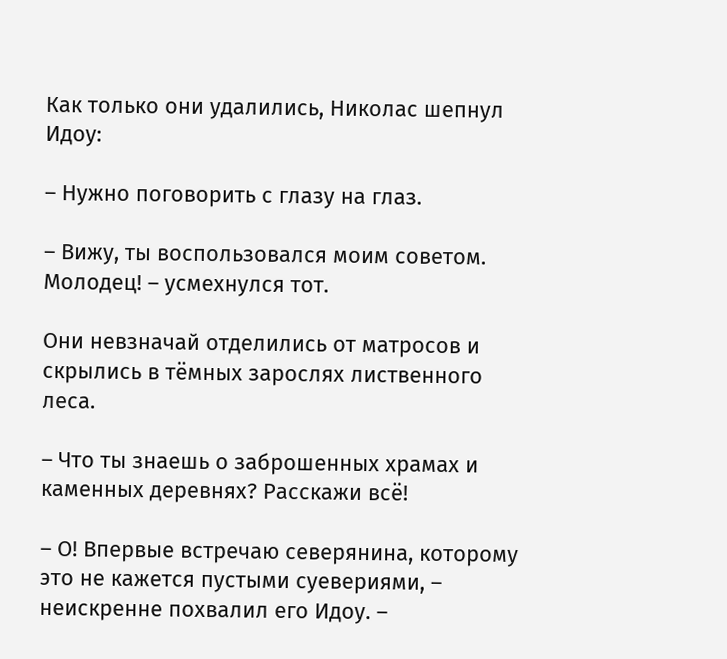Как только они удалились, Николас шепнул Идоу:

– Нужно поговорить с глазу на глаз.

– Вижу, ты воспользовался моим советом. Молодец! – усмехнулся тот.

Они невзначай отделились от матросов и скрылись в тёмных зарослях лиственного леса.

– Что ты знаешь о заброшенных храмах и каменных деревнях? Расскажи всё!

– О! Впервые встречаю северянина, которому это не кажется пустыми суевериями, – неискренне похвалил его Идоу. –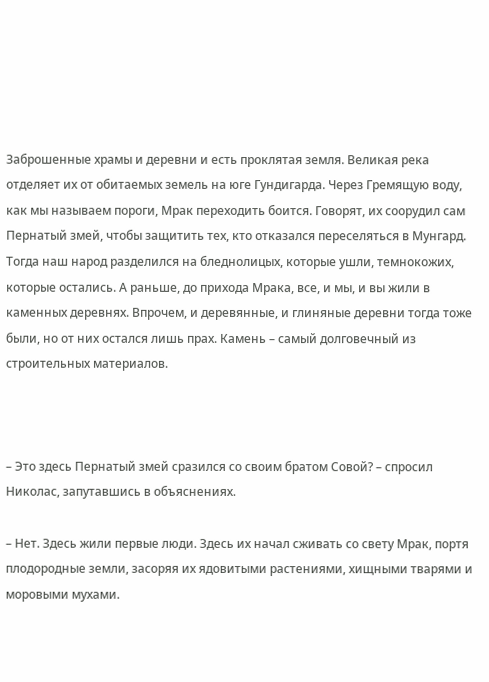Заброшенные храмы и деревни и есть проклятая земля. Великая река отделяет их от обитаемых земель на юге Гундигарда. Через Гремящую воду, как мы называем пороги, Мрак переходить боится. Говорят, их соорудил сам Пернатый змей, чтобы защитить тех, кто отказался переселяться в Мунгард. Тогда наш народ разделился на бледнолицых, которые ушли, темнокожих, которые остались. А раньше, до прихода Мрака, все, и мы, и вы жили в каменных деревнях. Впрочем, и деревянные, и глиняные деревни тогда тоже были, но от них остался лишь прах. Камень – самый долговечный из строительных материалов.



– Это здесь Пернатый змей сразился со своим братом Совой? – спросил Николас, запутавшись в объяснениях.

– Нет. Здесь жили первые люди. Здесь их начал сживать со свету Мрак, портя плодородные земли, засоряя их ядовитыми растениями, хищными тварями и моровыми мухами.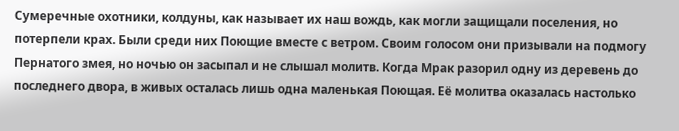Сумеречные охотники, колдуны, как называет их наш вождь, как могли защищали поселения, но потерпели крах. Были среди них Поющие вместе с ветром. Своим голосом они призывали на подмогу Пернатого змея, но ночью он засыпал и не слышал молитв. Когда Мрак разорил одну из деревень до последнего двора, в живых осталась лишь одна маленькая Поющая. Её молитва оказалась настолько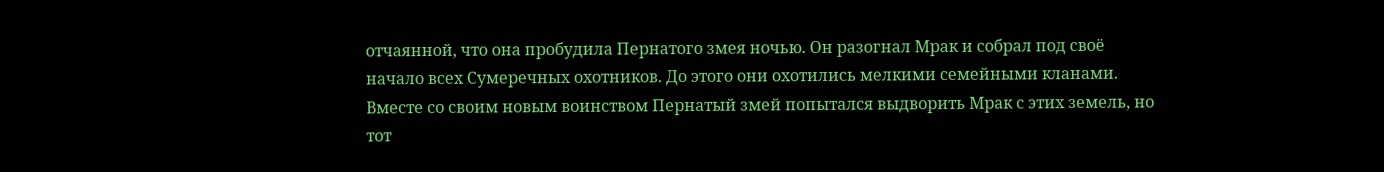отчаянной, что она пробудила Пернатого змея ночью. Он разогнал Мрак и собрал под своё начало всех Сумеречных охотников. До этого они охотились мелкими семейными кланами. Вместе со своим новым воинством Пернатый змей попытался выдворить Мрак с этих земель, но тот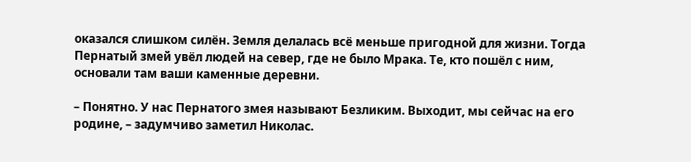оказался слишком силён. Земля делалась всё меньше пригодной для жизни. Тогда Пернатый змей увёл людей на север, где не было Мрака. Те, кто пошёл с ним, основали там ваши каменные деревни.

– Понятно. У нас Пернатого змея называют Безликим. Выходит, мы сейчас на его родине, – задумчиво заметил Николас.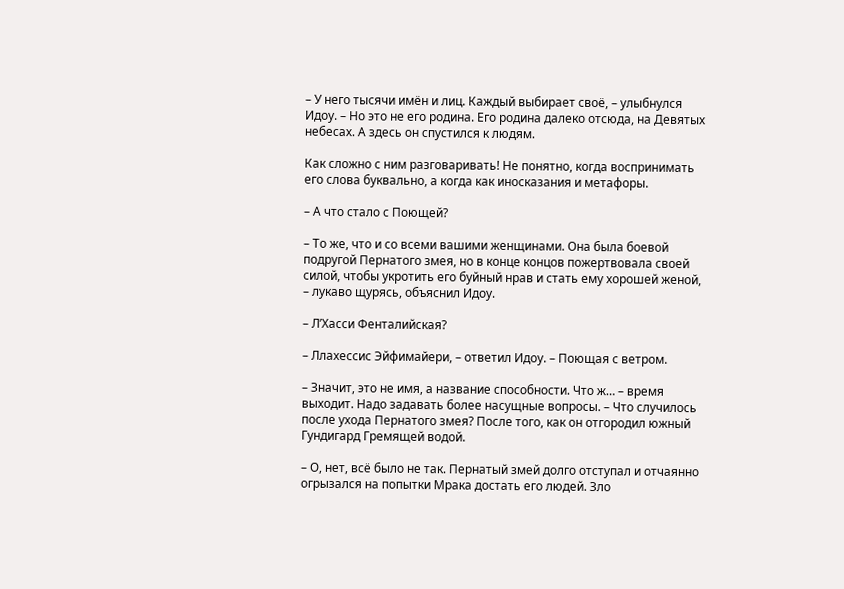– У него тысячи имён и лиц. Каждый выбирает своё, – улыбнулся Идоу. – Но это не его родина. Его родина далеко отсюда, на Девятых небесах. А здесь он спустился к людям.

Как сложно с ним разговаривать! Не понятно, когда воспринимать его слова буквально, а когда как иносказания и метафоры.

– А что стало с Поющей?

– То же, что и со всеми вашими женщинами. Она была боевой подругой Пернатого змея, но в конце концов пожертвовала своей силой, чтобы укротить его буйный нрав и стать ему хорошей женой, – лукаво щурясь, объяснил Идоу.

– Л’Хасси Фенталийская?

– Ллахессис Эйфимайери, – ответил Идоу. – Поющая с ветром.

– Значит, это не имя, а название способности. Что ж… – время выходит. Надо задавать более насущные вопросы. – Что случилось после ухода Пернатого змея? После того, как он отгородил южный Гундигард Гремящей водой.

– О, нет, всё было не так. Пернатый змей долго отступал и отчаянно огрызался на попытки Мрака достать его людей. Зло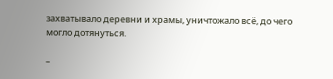захватывало деревни и храмы, уничтожало всё, до чего могло дотянуться.

–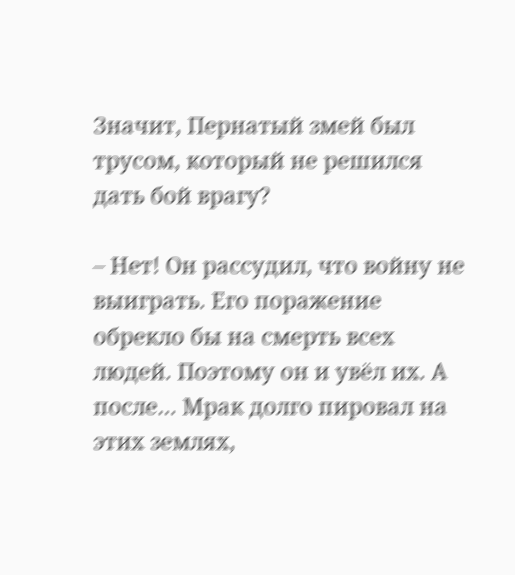Значит, Пернатый змей был трусом, который не решился дать бой врагу?

– Нет! Он рассудил, что войну не выиграть. Его поражение обрекло бы на смерть всех людей. Поэтому он и увёл их. А после… Мрак долго пировал на этих землях,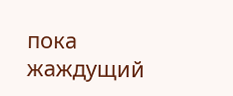пока жаждущий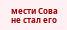мести Сова не стал его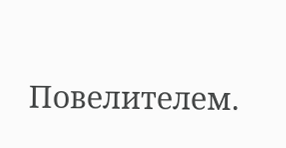Повелителем.